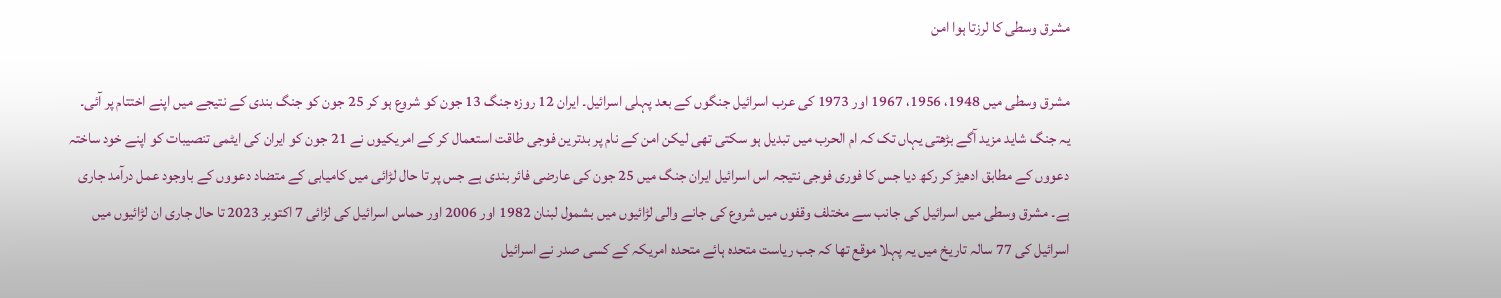مشرق وسطی کا لرزتا ہوا امن

مشرق وسطی میں 1948، 1956، 1967 اور 1973 کی عرب اسرائیل جنگوں کے بعد پہلی اسرائیل۔ ایران 12 روزہ جنگ 13 جون کو شروع ہو کر 25 جون کو جنگ بندی کے نتیجے میں اپنے اختتام پر آئی۔ یہ جنگ شاید مزید آگے بڑھتی یہاں تک کہ ام الحرب میں تبدیل ہو سکتی تھی لیکن امن کے نام پر بدترین فوجی طاقت استعمال کر کے امریکیوں نے 21 جون کو ایران کی ایٹمی تنصیبات کو اپنے خود ساختہ دعووں کے مطابق ادھیڑ کر رکھ دیا جس کا فوری فوجی نتیجہ اس اسرائیل ایران جنگ میں 25 جون کی عارضی فائر بندی ہے جس پر تا حال لڑائی میں کامیابی کے متضاد دعووں کے باوجود عمل درآمد جاری ہے۔ مشرق وسطی میں اسرائیل کی جانب سے مختلف وقفوں میں شروع کی جانے والی لڑائیوں میں بشمول لبنان 1982 اور 2006 اور حماس اسرائیل کی لڑائی 7 اکتوبر 2023 تا حال جاری ان لڑائیوں میں اسرائیل کی 77 سالہ تاریخ میں یہ پہلا موقع تھا کہ جب ریاست متحدہ ہائے متحدہ امریکہ کے کسی صدر نے اسرائیل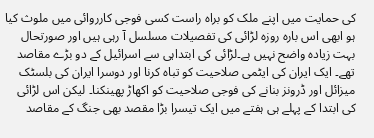کی حمایت میں اپنے ملک کو براہ راست کسی فوجی کارروائی میں ملوث کیا ہو ابھی اس بارہ روزہ لڑائی کی تفصیلات مسلسل آ رہی ہیں اور صورتحال بہت زیادہ واضح نہیں ہے۔لڑائی کی ابتداہی سے اسرائیل کے دو بڑے مقاصد تھے۔ ایک ایران کی ایٹمی صلاحیت کو تباہ کرنا اور دوسرا ایران کی بلسٹک میزائل اور ڈرونز بنانے کی فوجی صلاحیت کو اکھاڑ پھینکنا۔ لیکن اس لڑائی کی ابتدا کے پہلے ہی ہفتے میں ایک تیسرا بڑا مقصد بھی جنگ کے مقاصد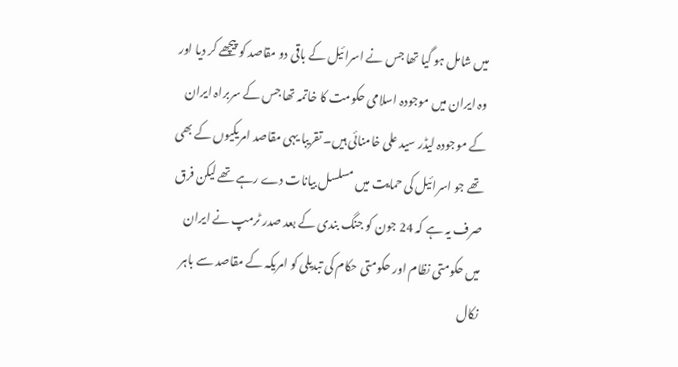میں شامل ہو گیا تھا جس نے اسرائیل کے باقی دو مقاصد کو پیچھے کر دیا اور وہ ایران میں موجودہ اسلامی حکومت کا خاتمہ تھا جس کے سربراہ ایران کے موجودہ لیڈر سید علی خامنائی ہیں۔ تقریبا یہی مقاصد امریکیوں کے بھی تھے جو اسرائیل کی حمایت میں مسلسل بیانات دے رہے تھے لیکن فرق صرف یہ ہے کہ 24 جون کو جنگ بندی کے بعد صدر ٹرمپ نے ایران میں حکومتی نظام اور حکومتی حکام کی تبدیلی کو امریکہ کے مقاصد سے باہر نکال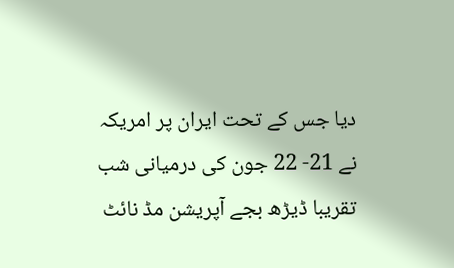دیا جس کے تحت ایران پر امریکہ نے 21- 22 جون کی درمیانی شب تقریبا ڈیڑھ بجے آپریشن مڈ نائٹ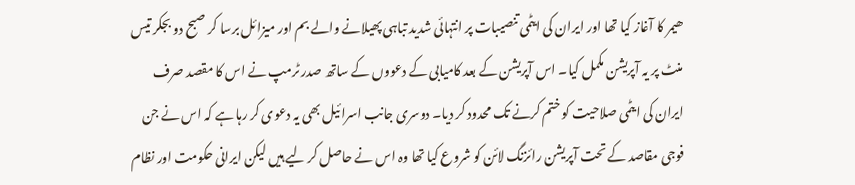ھیمر کا آغاز کیا تھا اور ایران کی ایٹمی تنصیبات پر انتہائی شدید تباہی پھیلانے والے بم اور میزائل برسا کر صبح دو بجکر تیس منٹ پر یہ آپریشن مکمل کیا۔ اس آپریشن کے بعد کامیابی کے دعووں کے ساتھ صدر ٹرمپ نے اس کا مقصد صرف ایران کی ایٹمی صلاحیت کو ختم کرنے تک محدود کر دیا۔ دوسری جانب اسرائیل بھی یہ دعوی کر رہا ہے کہ اس نے جن فوجی مقاصد کے تحت آپریشن رائزنگ لائن کو شروع کیا تھا وہ اس نے حاصل کر لیے ہیں لیکن ایرانی حکومت اور نظام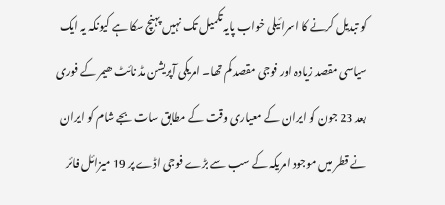کو تبدیل کرنے کا اسرائیلی خواب پایہ تکمیل تک نہیں پہنچ سکا ہے کیونکہ یہ ایک سیاسی مقصد زیادہ اور فوجی مقصد کم تھا۔ امریکی آپریشن مڈ نائٹ ھیمر کے فوری بعد 23 جون کو ایران کے معیاری وقت کے مطابق سات بجے شام کو ایران نے قطر میں موجود امریکہ کے سب سے بڑے فوجی اڈے پر 19 میزائل فائر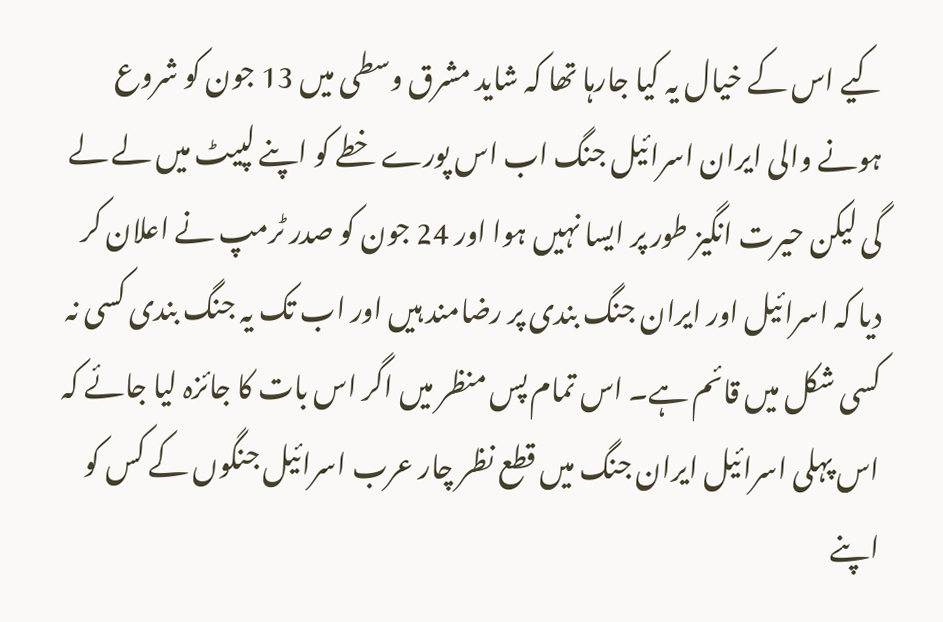کیے اس کے خیال یہ کیا جارہا تھا کہ شاید مشرق وسطی میں 13 جون کو شروع ہونے والی ایران اسرائیل جنگ اب اس پورے خطے کو اپنے لپیٹ میں لے لے گی لیکن حیرت انگیز طور پر ایسا نہیں ہوا اور 24 جون کو صدر ٹرمپ نے اعلان کر دیا کہ اسرائیل اور ایران جنگ بندی پر رضامند ہیں اور اب تک یہ جنگ بندی کسی نہ کسی شکل میں قائم ہے۔ اس تمام پس منظر میں اگر اس بات کا جائزہ لیا جائے کہ اس پہلی اسرائیل ایران جنگ میں قطع نظر چار عرب اسرائیل جنگوں کے کس کو اپنے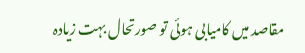مقاصد میں کامیابی ہوئی تو صورتحال بہت زیادہ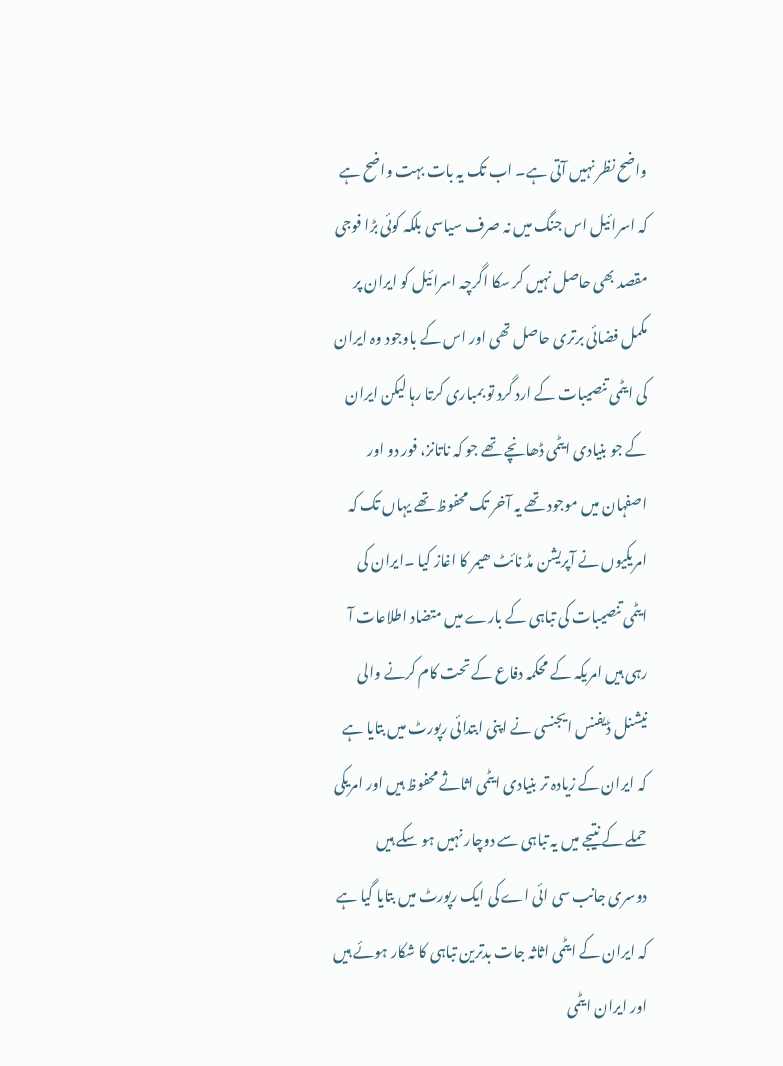واضح نظر نہیں آتی ہے۔ اب تک یہ بات بہت واضح ہے کہ اسرائیل اس جنگ میں نہ صرف سیاسی بلکہ کوئی بڑا فوجی مقصد بھی حاصل نہیں کر سکا اگرچہ اسرائیل کو ایران پر مکمل فضائی برتری حاصل تھی اور اس کے باوجود وہ ایران کی ایٹمی تنصیبات کے ارد گرد تو بمباری کرتا رہا لیکن ایران کے جو بنیادی ایٹمی ڈھانچے تھے جو کہ ناتانز، فور دو اور اصفہان میں موجود تھے یہ آخر تک محفوظ تھے یہاں تک کہ امریکیوں نے آپریشن مڈ نائٹ ھیمر کا اغاز کیا ۔ایران کی ایٹمی تنصیبات کی تباہی کے بارے میں متضاد اطلاعات آ رہی ہیں امریکہ کے محکمہ دفاع کے تحت کام کرنے والی نیشنل ڈیفنس ایجنسی نے اپنی ابتدائی رپورٹ میں بتایا ہے کہ ایران کے زیادہ تر بنیادی ایٹمی اثاثے محفوظ ہیں اور امریکی حملے کے نتیجے میں یہ تباہی سے دوچار نہیں ہو سکے ہیں دوسری جانب سی ائی اے کی ایک رپورٹ میں بتایا گیا ہے کہ ایران کے ایٹمی اثاثہ جات بدترین تباہی کا شکار ہوئے ہیں اور ایران ایٹمی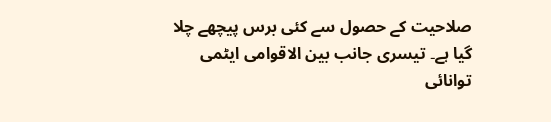صلاحیت کے حصول سے کئی برس پیچھے چلا گیا ہے۔ تیسری جانب بین الاقوامی ایٹمی توانائی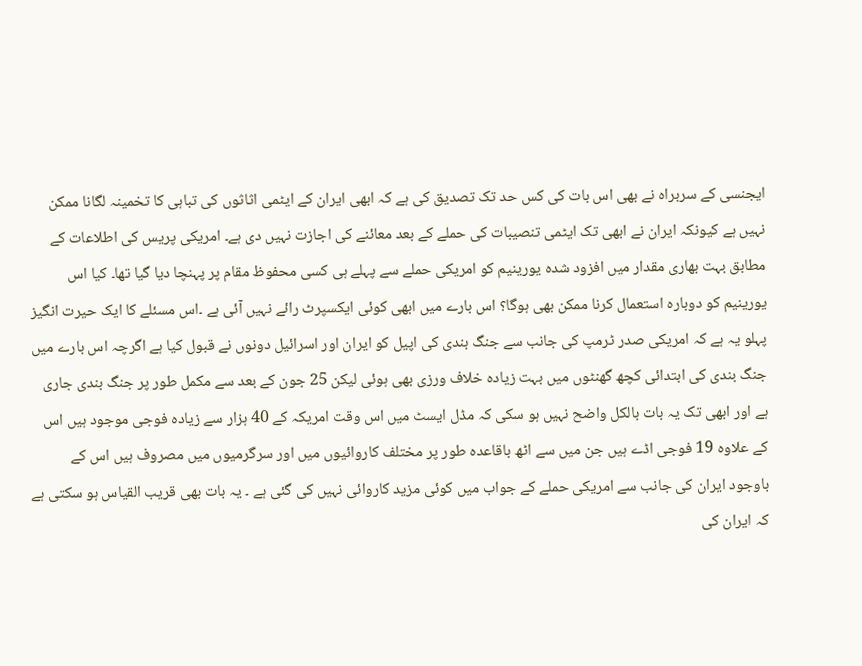ایجنسی کے سربراہ نے بھی اس بات کی کس حد تک تصدیق کی ہے کہ ابھی ایران کے ایٹمی اثاثوں کی تباہی کا تخمینہ لگانا ممکن نہیں ہے کیونکہ ایران نے ابھی تک ایٹمی تنصیبات کی حملے کے بعد معائنے کی اجازت نہیں دی ہے۔ امریکی پریس کی اطلاعات کے مطابق بہت بھاری مقدار میں افزود شدہ یورینیم کو امریکی حملے سے پہلے ہی کسی محفوظ مقام پر پہنچا دیا گیا تھا۔ کیا اس یورینیم کو دوبارہ استعمال کرنا ممکن بھی ہوگا؟ اس بارے میں ابھی کوئی ایکسپرٹ رائے نہیں آئی ہے ۔اس مسئلے کا ایک حیرت انگیز پہلو یہ ہے کہ امریکی صدر ٹرمپ کی جانب سے جنگ بندی کی اپیل کو ایران اور اسرائیل دونوں نے قبول کیا ہے اگرچہ اس بارے میں جنگ بندی کی ابتدائی کچھ گھنٹوں میں بہت زیادہ خلاف ورزی بھی ہوئی لیکن 25 جون کے بعد سے مکمل طور پر جنگ بندی جاری ہے اور ابھی تک یہ بات بالکل واضح نہیں ہو سکی کہ مڈل ایسٹ میں اس وقت امریکہ کے 40 ہزار سے زیادہ فوجی موجود ہیں اس کے علاوہ 19 فوجی اڈے ہیں جن میں سے اٹھ باقاعدہ طور پر مختلف کاروائیوں میں اور سرگرمیوں میں مصروف ہیں اس کے باوجود ایران کی جانب سے امریکی حملے کے جواب میں کوئی مزید کاروائی نہیں کی گئی ہے ۔ یہ بات بھی قریب القیاس ہو سکتی ہے کہ ایران کی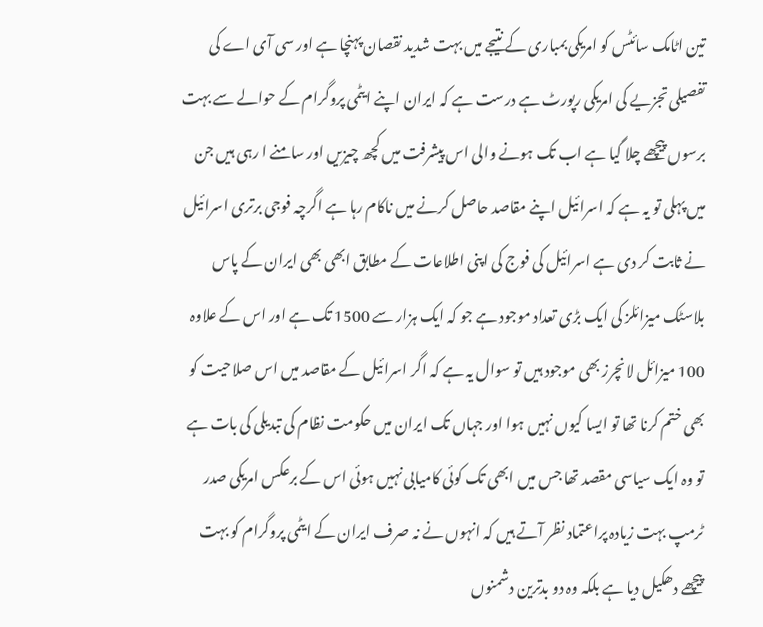تین اٹامک سائٹس کو امریکی بمباری کے نتیجے میں بہت شدید نقصان پہنچا ہے اور سی آی اے کی تفصیلی تجزیے کی امریکی رپورٹ ہے درست ہے کہ ایران اپنے ایٹمی پروگرام کے حوالے سے بہت برسوں پیچھے چلا گیا ہے اب تک ہونے والی اس پیشرفت میں کچھ چیزیں اور سامنے ا رہی ہیں جن میں پہلی تو یہ ہے کہ اسرائیل اپنے مقاصد حاصل کرنے میں ناکام رہا ہے اگرچہ فوجی برتری اسرائیل نے ثابت کر دی ہے اسرائیل کی فوج کی اپنی اطلاعات کے مطابق ابھی بھی ایران کے پاس بلاسٹک میزائلز کی ایک بڑی تعداد موجود ہے جو کہ ایک ہزار سے 1500 تک ہے اور اس کے علاوہ 100 میزائل لانچرز بھی موجود ہیں تو سوال یہ ہے کہ اگر اسرائیل کے مقاصد میں اس صلاحیت کو بھی ختم کرنا تھا تو ایسا کیوں نہیں ہوا اور جہاں تک ایران میں حکومت نظام کی تبدیلی کی بات ہے تو وہ ایک سیاسی مقصد تھا جس میں ابھی تک کوئی کامیابی نہیں ہوئی اس کے برعکس امریکی صدر ٹرمپ بہت زیادہ پراعتماد نظر آتے ہیں کہ انہوں نے نہ صرف ایران کے ایٹمی پروگرام کو بہت پیچھے دھکیل دیا ہے بلکہ وہ دو بدترین دشمنوں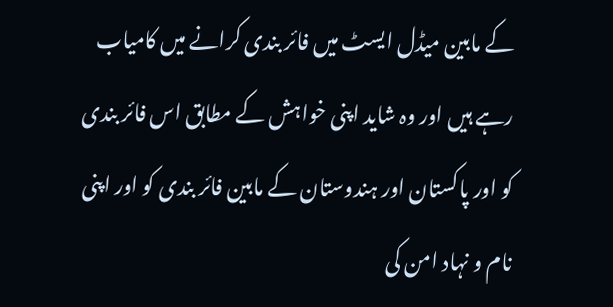کے مابین میڈل ایسٹ میں فائر بندی کرانے میں کامیاب رہے ہیں اور وہ شاید اپنی خواہش کے مطابق اس فائر بندی کو اور پاکستان اور ہندوستان کے مابین فائر بندی کو اور اپنی نام و نہاد امن کی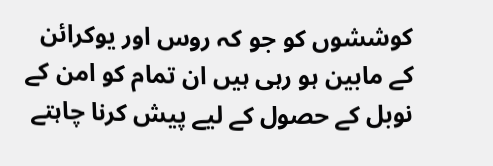کوششوں کو جو کہ روس اور یوکرائن کے مابین ہو رہی ہیں ان تمام کو امن کے نوبل کے حصول کے لیے پیش کرنا چاہتے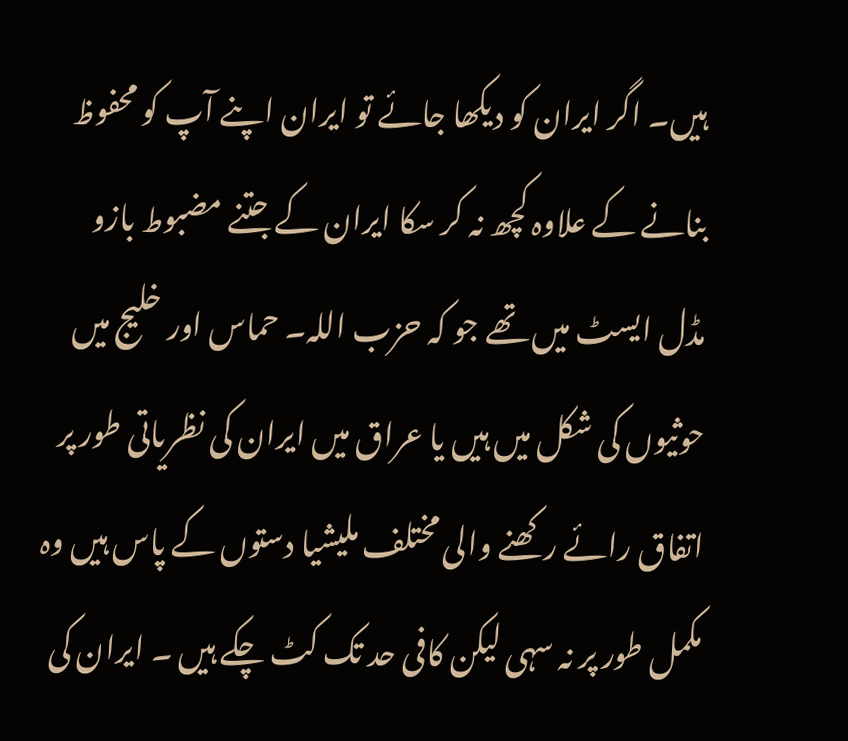ہیں۔ اگر ایران کو دیکھا جائے تو ایران اپنے آپ کو محفوظ بنانے کے علاوہ کچھ نہ کر سکا ایران کے جتنے مضبوط بازو مڈل ایسٹ میں تھے جو کہ حزب اللہ۔ حماس اور خلیج میں حوثیوں کی شکل میں ہیں یا عراق میں ایران کی نظریاتی طور پر اتفاق رائے رکھنے والی مختلف ملیشیا دستوں کے پاس ہیں وہ مکمل طور پر نہ سہی لیکن کافی حد تک کٹ چکے ہیں ۔ ایران کی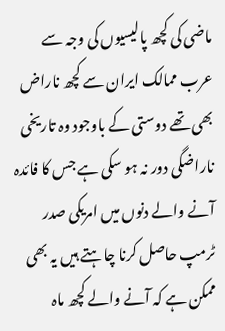ماضی کی کچھ پالیسیوں کی وجہ سے عرب ممالک ایران سے کچھ ناراض بھی تھے دوستی کے باوجود وہ تاریخی ناراضگی دور نہ ہو سکی ہے جس کا فائدہ آنے والے دنوں میں امریکی صدر ٹرمپ حاصل کرنا چاہتے ہیں یہ بھی ممکن ہے کہ آنے والے کچھ ماہ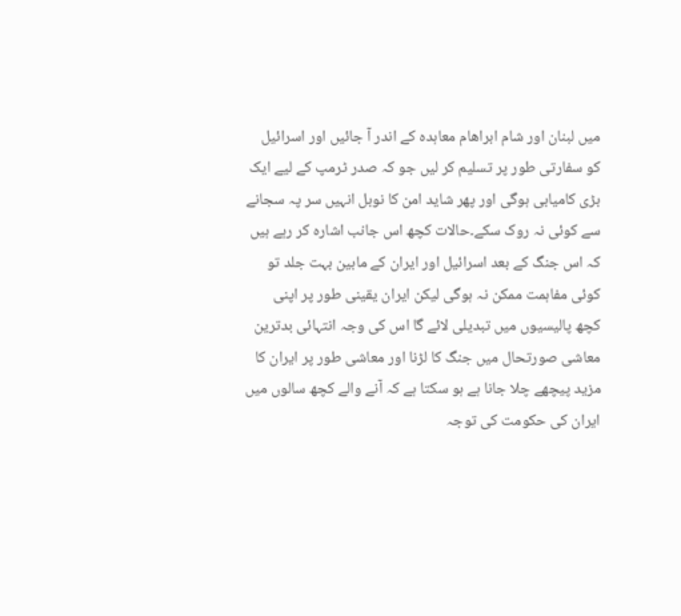میں لبنان اور شام ابراھام معاہدہ کے اندر آ جائیں اور اسرائیل کو سفارتی طور پر تسلیم کر لیں جو کہ صدر ٹرمپ کے لیے ایک بڑی کامیابی ہوگی اور پھر شاید امن کا نوبل انہیں سر پہ سجانے سے کوئی نہ روک سکے۔حالات کچھ اس جانب اشارہ کر رہے ہیں کہ اس جنگ کے بعد اسرائیل اور ایران کے مابین بہت جلد تو کوئی مفاہمت ممکن نہ ہوگی لیکن ایران یقینی طور پر اپنی کچھ پالیسیوں میں تبدیلی لائے گا اس کی وجہ انتہائی بدترین معاشی صورتحال میں جنگ کا لڑنا اور معاشی طور پر ایران کا مزید پیچھے چلا جانا ہے ہو سکتا ہے کہ آنے والے کچھ سالوں میں ایران کی حکومت کی توجہ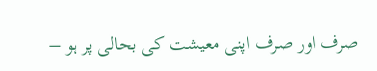صرف اور صرف اپنی معیشت کی بحالی پر ہو –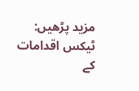مزید پڑھیں:  ٹیکس اقدامات کے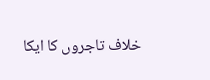خلاف تاجروں کا ایکا